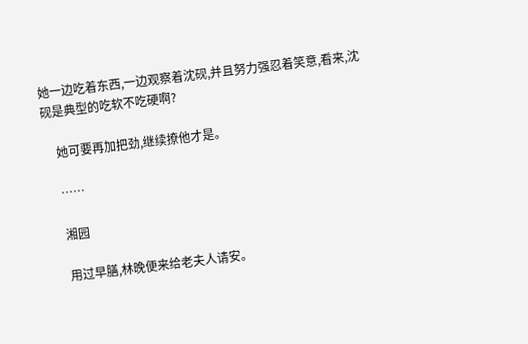她一边吃着东西,一边观察着沈砚,并且努力强忍着笑意,看来,沈砚是典型的吃软不吃硬啊?

    她可要再加把劲,继续撩他才是。

    ……

    湘园

    用过早膳,林晚便来给老夫人请安。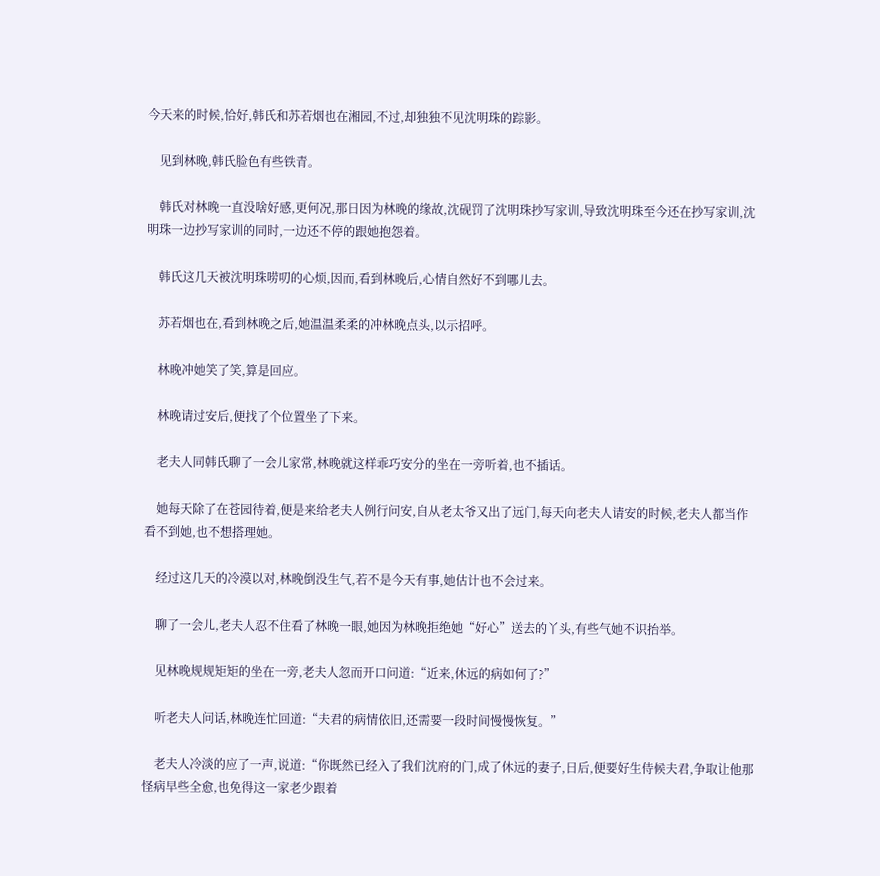今天来的时候,恰好,韩氏和苏若烟也在湘园,不过,却独独不见沈明珠的踪影。

    见到林晚,韩氏脸色有些铁青。

    韩氏对林晚一直没啥好感,更何况,那日因为林晚的缘故,沈砚罚了沈明珠抄写家训,导致沈明珠至今还在抄写家训,沈明珠一边抄写家训的同时,一边还不停的跟她抱怨着。

    韩氏这几天被沈明珠唠叨的心烦,因而,看到林晚后,心情自然好不到哪儿去。

    苏若烟也在,看到林晚之后,她温温柔柔的冲林晚点头,以示招呼。

    林晚冲她笑了笑,算是回应。

    林晚请过安后,便找了个位置坐了下来。

    老夫人同韩氏聊了一会儿家常,林晚就这样乖巧安分的坐在一旁听着,也不插话。

    她每天除了在苍园待着,便是来给老夫人例行问安,自从老太爷又出了远门,每天向老夫人请安的时候,老夫人都当作看不到她,也不想搭理她。

    经过这几天的冷漠以对,林晚倒没生气,若不是今天有事,她估计也不会过来。

    聊了一会儿,老夫人忍不住看了林晚一眼,她因为林晚拒绝她“好心”送去的丫头,有些气她不识抬举。

    见林晚规规矩矩的坐在一旁,老夫人忽而开口问道:“近来,休远的病如何了?”

    听老夫人问话,林晚连忙回道:“夫君的病情依旧,还需要一段时间慢慢恢复。”

    老夫人冷淡的应了一声,说道:“你既然已经入了我们沈府的门,成了休远的妻子,日后,便要好生侍候夫君,争取让他那怪病早些全愈,也免得这一家老少跟着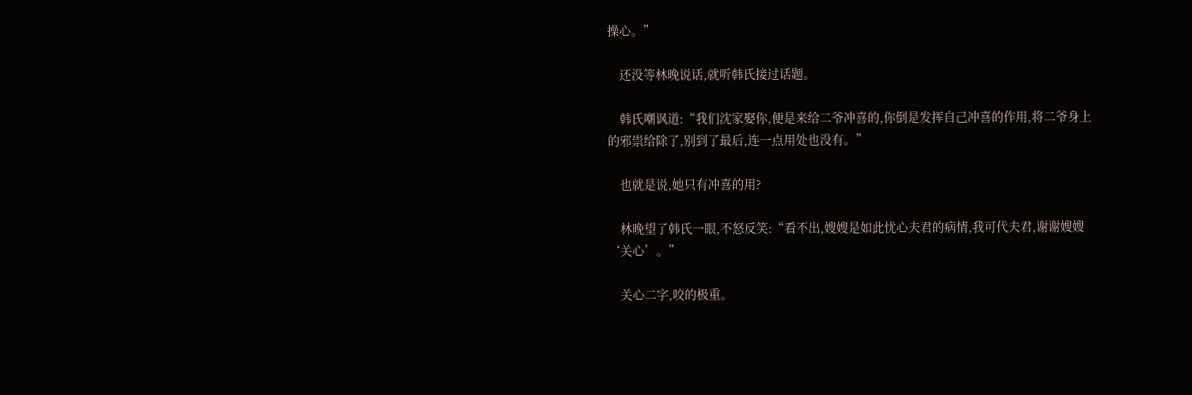操心。”

    还没等林晚说话,就听韩氏接过话题。

    韩氏嘲讽道:“我们沈家娶你,便是来给二爷冲喜的,你倒是发挥自己冲喜的作用,将二爷身上的邪祟给除了,别到了最后,连一点用处也没有。”

    也就是说,她只有冲喜的用?

    林晚望了韩氏一眼,不怒反笑:“看不出,嫂嫂是如此忧心夫君的病情,我可代夫君,谢谢嫂嫂‘关心’。”

    关心二字,咬的极重。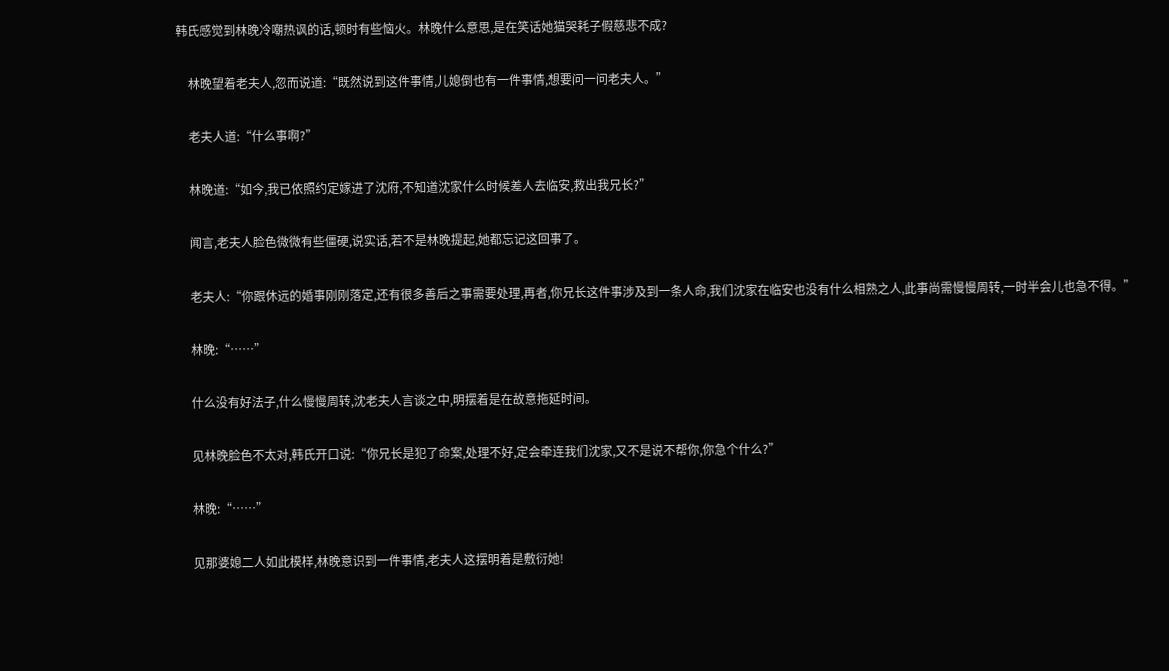韩氏感觉到林晚冷嘲热讽的话,顿时有些恼火。林晚什么意思,是在笑话她猫哭耗子假慈悲不成?

    林晚望着老夫人,忽而说道:“既然说到这件事情,儿媳倒也有一件事情,想要问一问老夫人。”

    老夫人道:“什么事啊?”

    林晚道:“如今,我已依照约定嫁进了沈府,不知道沈家什么时候差人去临安,救出我兄长?”

    闻言,老夫人脸色微微有些僵硬,说实话,若不是林晚提起,她都忘记这回事了。

    老夫人:“你跟休远的婚事刚刚落定,还有很多善后之事需要处理,再者,你兄长这件事涉及到一条人命,我们沈家在临安也没有什么相熟之人,此事尚需慢慢周转,一时半会儿也急不得。”

    林晚:“……”

    什么没有好法子,什么慢慢周转,沈老夫人言谈之中,明摆着是在故意拖延时间。

    见林晚脸色不太对,韩氏开口说:“你兄长是犯了命案,处理不好,定会牵连我们沈家,又不是说不帮你,你急个什么?”

    林晚:“……”

    见那婆媳二人如此模样,林晚意识到一件事情,老夫人这摆明着是敷衍她!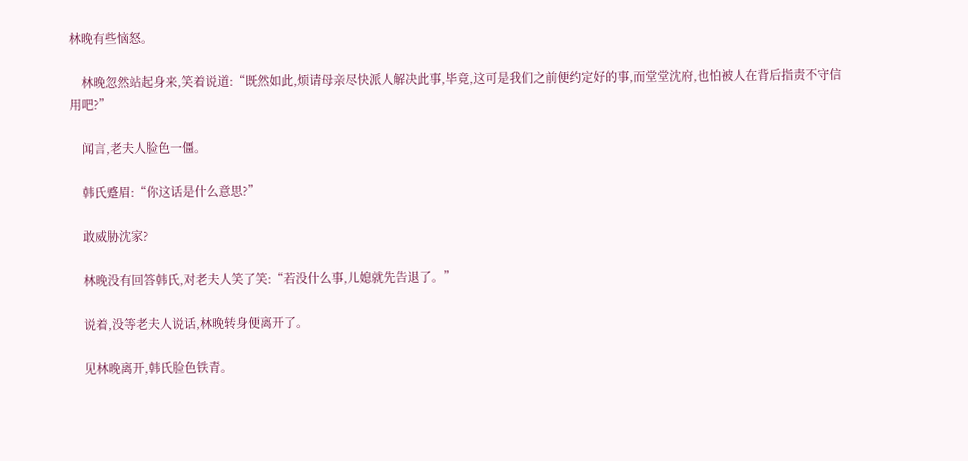林晚有些恼怒。

    林晚忽然站起身来,笑着说道:“既然如此,烦请母亲尽快派人解决此事,毕竟,这可是我们之前便约定好的事,而堂堂沈府,也怕被人在背后指责不守信用吧?”

    闻言,老夫人脸色一僵。

    韩氏蹙眉:“你这话是什么意思?”

    敢威胁沈家?

    林晚没有回答韩氏,对老夫人笑了笑:“若没什么事,儿媳就先告退了。”

    说着,没等老夫人说话,林晚转身便离开了。

    见林晚离开,韩氏脸色铁青。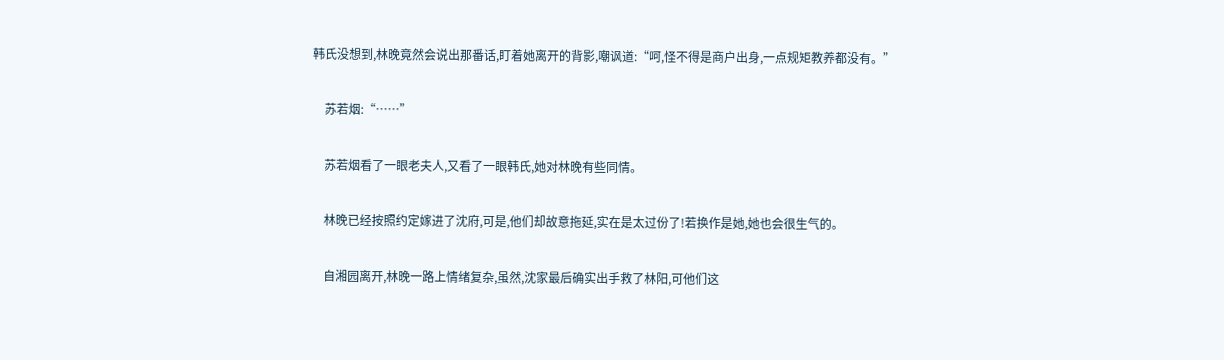韩氏没想到,林晚竟然会说出那番话,盯着她离开的背影,嘲讽道:“呵,怪不得是商户出身,一点规矩教养都没有。”

    苏若烟:“……”

    苏若烟看了一眼老夫人,又看了一眼韩氏,她对林晚有些同情。

    林晚已经按照约定嫁进了沈府,可是,他们却故意拖延,实在是太过份了!若换作是她,她也会很生气的。

    自湘园离开,林晚一路上情绪复杂,虽然,沈家最后确实出手救了林阳,可他们这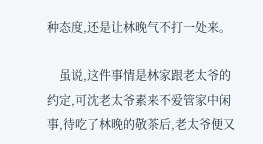种态度,还是让林晚气不打一处来。

    虽说,这件事情是林家跟老太爷的约定,可沈老太爷素来不爱管家中闲事,待吃了林晚的敬茶后,老太爷便又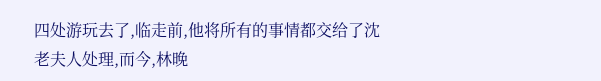四处游玩去了,临走前,他将所有的事情都交给了沈老夫人处理,而今,林晚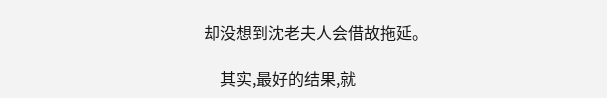却没想到沈老夫人会借故拖延。

    其实,最好的结果,就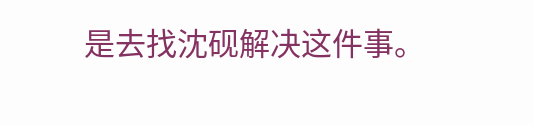是去找沈砚解决这件事。